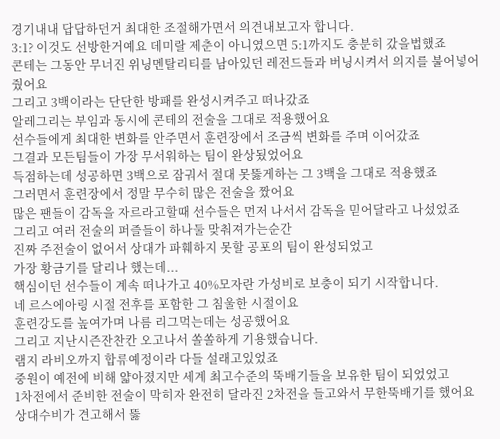경기내내 답답하던거 최대한 조절해가면서 의견내보고자 합니다.
3:1? 이것도 선방한거예요 데미랄 제춘이 아니였으면 5:1까지도 충분히 갔을법했죠
콘테는 그동안 무너진 위닝멘탈리티를 남아있던 레전드들과 버닝시켜서 의지를 불어넣어줬어요
그리고 3백이라는 단단한 방패를 완성시켜주고 떠나갔죠
알레그리는 부임과 동시에 콘테의 전술을 그대로 적용했어요
선수들에게 최대한 변화를 안주면서 훈련장에서 조금씩 변화를 주며 이어갔죠
그결과 모든팀들이 가장 무서워하는 팀이 완상됬었어요
득점하는데 성공하면 3백으로 잠궈서 절대 못뚫게하는 그 3백을 그대로 적용했죠
그러면서 훈련장에서 정말 무수히 많은 전술을 짰어요
많은 팬들이 감독을 자르라고할때 선수들은 먼저 나서서 감독을 믿어달라고 나섰었죠
그리고 여러 전술의 퍼즐들이 하나둘 맞춰져가는순간
진짜 주전술이 없어서 상대가 파훼하지 못할 공포의 팀이 완성되었고
가장 황금기를 달리나 했는데...
핵심이던 선수들이 계속 떠나가고 40%모자란 가성비로 보충이 되기 시작합니다.
네 르스에아링 시절 전후를 포함한 그 침울한 시절이요
훈련강도를 높여가며 나름 리그먹는데는 성공했어요
그리고 지난시즌잔찬칸 오고나서 쏠쏠하게 기용했습니다.
램지 라비오까지 합류예정이라 다들 설래고있었죠
중원이 예전에 비해 얇아졌지만 세계 최고수준의 뚝배기들을 보유한 팀이 되었었고
1차전에서 준비한 전술이 막히자 완전히 달라진 2차전을 들고와서 무한뚝배기를 했어요
상대수비가 견고해서 뚫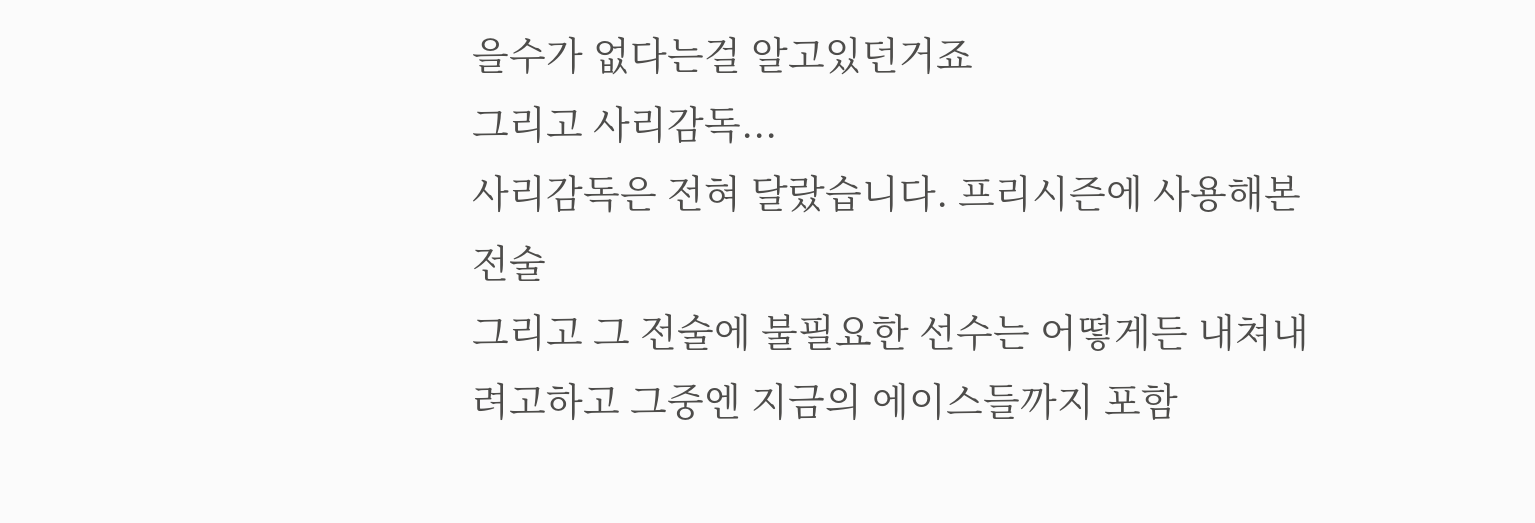을수가 없다는걸 알고있던거죠
그리고 사리감독...
사리감독은 전혀 달랐습니다. 프리시즌에 사용해본 전술
그리고 그 전술에 불필요한 선수는 어떻게든 내쳐내려고하고 그중엔 지금의 에이스들까지 포함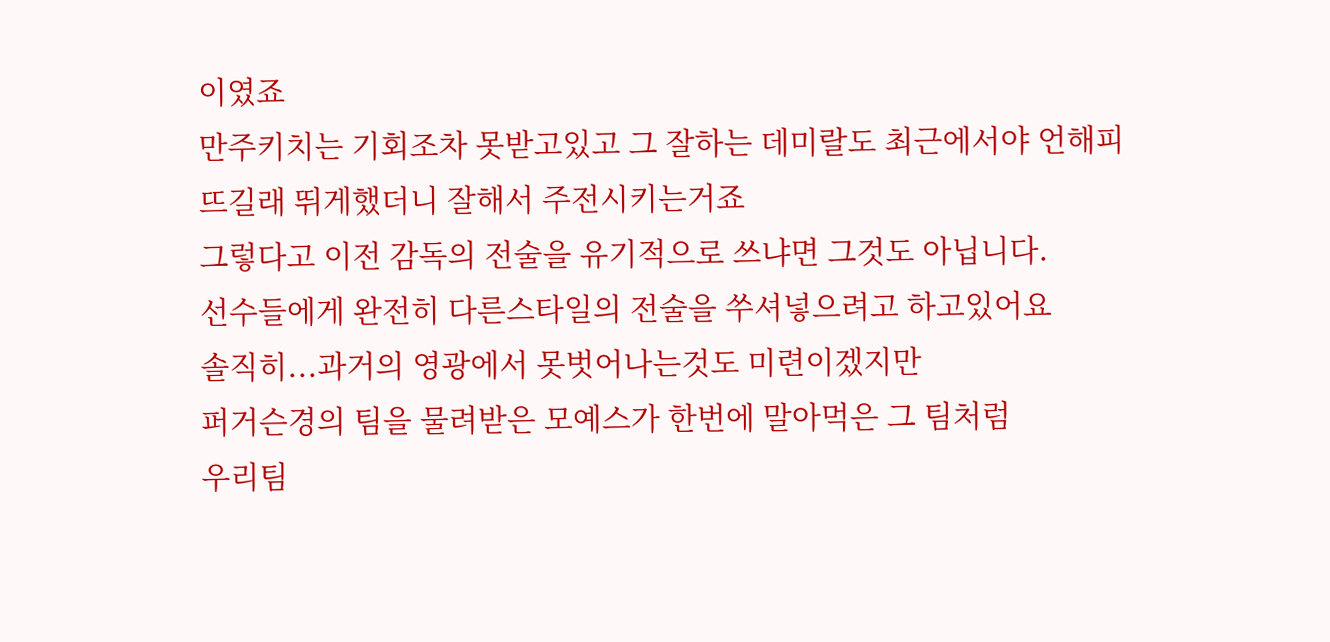이였죠
만주키치는 기회조차 못받고있고 그 잘하는 데미랄도 최근에서야 언해피뜨길래 뛰게했더니 잘해서 주전시키는거죠
그렇다고 이전 감독의 전술을 유기적으로 쓰냐면 그것도 아닙니다.
선수들에게 완전히 다른스타일의 전술을 쑤셔넣으려고 하고있어요
솔직히...과거의 영광에서 못벗어나는것도 미련이겠지만
퍼거슨경의 팀을 물려받은 모예스가 한번에 말아먹은 그 팀처럼
우리팀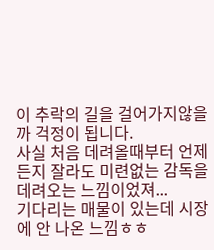이 추락의 길을 걸어가지않을까 걱정이 됩니다.
사실 처음 데려올때부터 언제든지 잘라도 미련없는 감독을 데려오는 느낌이었져...
기다리는 매물이 있는데 시장에 안 나온 느낌ㅎㅎ